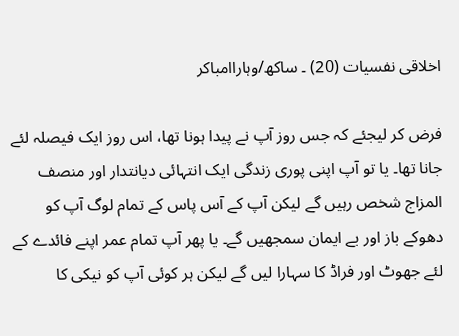اخلاقی نفسیات (20) ۔ ساکھ/وہاراامباکر

فرض کر لیجئے کہ جس روز آپ نے پیدا ہونا تھا، اس روز ایک فیصلہ لئے جانا تھا۔ یا تو آپ اپنی پوری زندگی ایک انتہائی دیانتدار اور منصف المزاج شخص رہیں گے لیکن آپ کے آس پاس کے تمام لوگ آپ کو دھوکے باز اور بے ایمان سمجھیں گے۔ یا پھر آپ تمام عمر اپنے فائدے کے لئے جھوٹ اور فراڈ کا سہارا لیں گے لیکن ہر کوئی آپ کو نیکی کا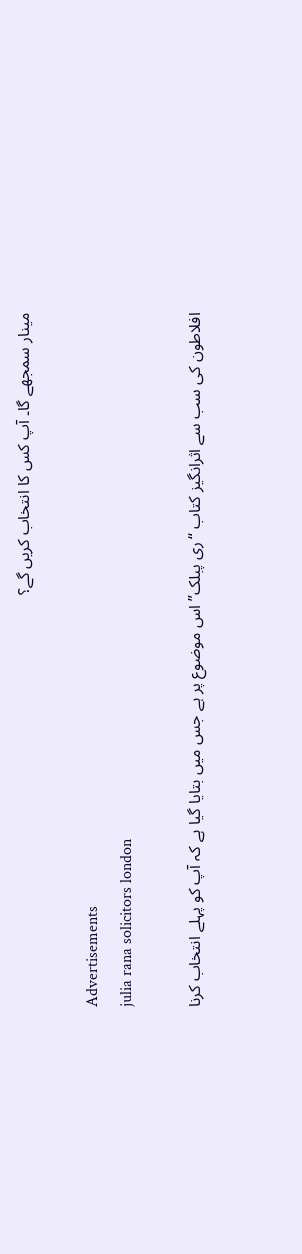مینار سمجھے گا۔ آپ کس کا انتخاب کریں گے؟

Advertisements
julia rana solicitors london

افلاطون کی سب سے اثرانگیز کتاب “ری پبلک” اس موضوع پر ہے جس میں بتایا گیا ہے کہ آپ کو پہلے انتخاب کرنا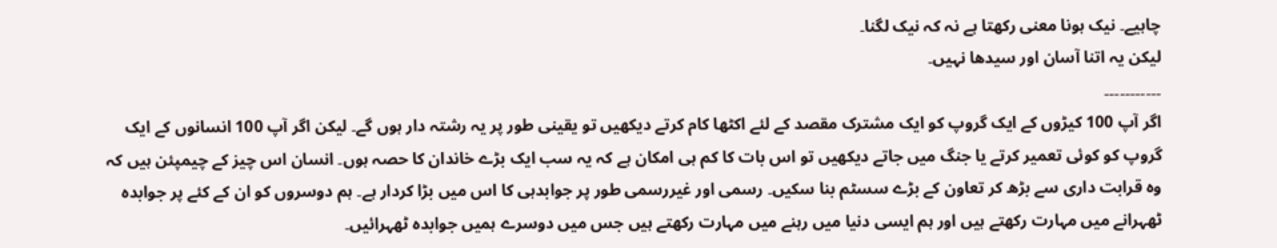چاہیے۔ نیک ہونا معنی رکھتا ہے نہ کہ نیک لگنا۔
لیکن یہ اتنا آسان اور سیدھا نہیں۔
۔۔۔۔۔۔۔۔۔۔۔
اگر آپ 100 کیڑوں کے ایک گروپ کو ایک مشترک مقصد کے لئے اکٹھا کام کرتے دیکھیں تو یقینی طور پر یہ رشتہ دار ہوں گے۔ لیکن اگر آپ 100 انسانوں کے ایک گروپ کو کوئی تعمیر کرتے یا جنگ میں جاتے دیکھیں تو اس بات کا کم ہی امکان ہے کہ یہ سب ایک بڑے خاندان کا حصہ ہوں۔ انسان اس چیز کے چیمپئن ہیں کہ وہ قرابت داری سے بڑھ کر تعاون کے بڑے سسٹم بنا سکیں۔ رسمی اور غیررسمی طور پر جوابدہی کا اس میں بڑا کردار ہے۔ ہم دوسروں کو ان کے کئے پر جوابدہ ٹھہرانے میں مہارت رکھتے ہیں اور ہم ایسی دنیا میں رہنے میں مہارت رکھتے ہیں جس میں دوسرے ہمیں جوابدہ ٹھہرائیں۔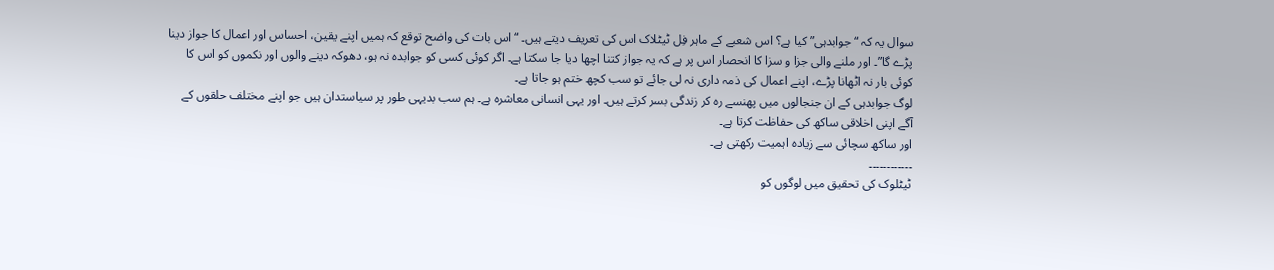سوال یہ کہ “جوابدہی” کیا ہے؟ اس شعبے کے ماہر فِل ٹیٹلاک اس کی تعریف دیتے ہیں۔ “اس بات کی واضح توقع کہ ہمیں اپنے یقین، احساس اور اعمال کا جواز دینا پڑے گا”۔ اور ملنے والی جزا و سزا کا انحصار اس پر ہے کہ یہ جواز کتنا اچھا دیا جا سکتا ہے۔ اگر کوئی کسی کو جوابدہ نہ ہو، دھوکہ دینے والوں اور نکموں کو اس کا کوئی بار نہ اٹھانا پڑے، اپنے اعمال کی ذمہ داری نہ لی جائے تو سب کچھ ختم ہو جاتا ہے۔
لوگ جوابدہی کے ان جنجالوں میں پھنسے رہ کر زندگی بسر کرتے ہیں۔ اور یہی انسانی معاشرہ ہے۔ ہم سب بدیہی طور پر سیاستدان ہیں جو اپنے مختلف حلقوں کے آگے اپنی اخلاقی ساکھ کی حفاظت کرتا ہے۔
اور ساکھ سچائی سے زیادہ اہمیت رکھتی ہے۔
۔۔۔۔۔۔۔۔۔۔۔۔
ٹیٹلوک کی تحقیق میں لوگوں کو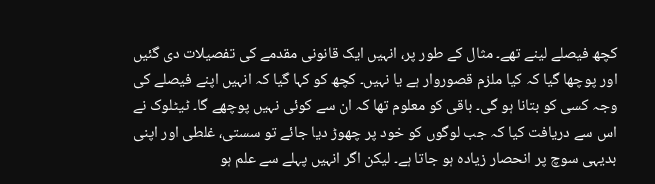کچھ فیصلے لینے تھے۔ مثال کے طور پر، انہیں ایک قانونی مقدمے کی تفصیلات دی گئیں اور پوچھا گیا کہ کیا ملزم قصوروار ہے یا نہیں۔ کچھ کو کہا گیا کہ انہیں اپنے فیصلے کی وجہ کسی کو بتانا ہو گی۔ باقی کو معلوم تھا کہ ان سے کوئی نہیں پوچھے گا۔ ٹیٹلوک نے اس سے دریافت کیا کہ جب لوگوں کو خود پر چھوڑ دیا جائے تو سستی، غلطی اور اپنی بدیہی سوچ پر انحصار زیادہ ہو جاتا ہے۔ لیکن اگر انہیں پہلے سے علم ہو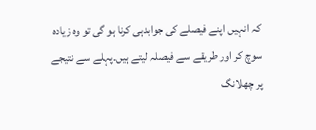کہ انہیں اپنے فیصلے کی جوابدہی کرنا ہو گی تو وہ زیادہ سوچ کر اور طریقے سے فیصلہ لیتے ہیں۔پہلے سے نتیجے پر چھلانگ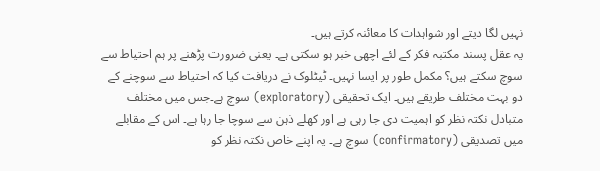نہیں لگا دیتے اور شواہدات کا معائنہ کرتے ہیں۔
یہ عقل پسند مکتبہ فکر کے لئے اچھی خبر ہو سکتی ہے۔ یعنی ضرورت پڑھنے پر ہم احتیاط سے سوچ سکتے ہیں؟ مکمل طور پر ایسا نہیں۔ ٹیٹلوک نے دریافت کیا کہ احتیاط سے سوچنے کے دو بہت مختلف طریقے ہیں۔ ایک تحقیقی (exploratory) سوچ ہے۔جس میں مختلف متبادل نکتہ نظر کو اہمیت دی جا رہی ہے اور کھلے ذہن سے سوچا جا رہا ہے۔ اس کے مقابلے میں تصدیقی (confirmatory) سوچ ہے۔ یہ اپنے خاص نکتہ نظر کو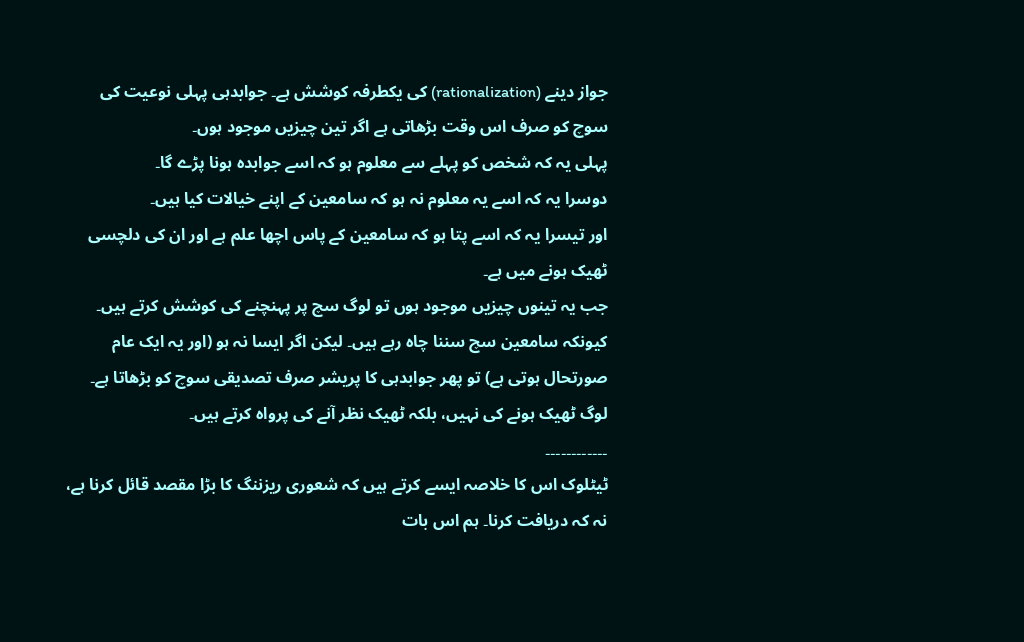جواز دینے (rationalization) کی یکطرفہ کوشش ہے۔ جوابدہی پہلی نوعیت کی سوچ کو صرف اس وقت بڑھاتی ہے اگر تین چیزیں موجود ہوں۔
پہلی یہ کہ شخص کو پہلے سے معلوم ہو کہ اسے جوابدہ ہونا پڑے گا۔
دوسرا یہ کہ اسے یہ معلوم نہ ہو کہ سامعین کے اپنے خیالات کیا ہیں۔
اور تیسرا یہ کہ اسے پتا ہو کہ سامعین کے پاس اچھا علم ہے اور ان کی دلچسی ٹھیک ہونے میں ہے۔
جب یہ تینوں چیزیں موجود ہوں تو لوگ سچ پر پہنچنے کی کوشش کرتے ہیں۔ کیونکہ سامعین سچ سننا چاہ رہے ہیں۔ لیکن اگر ایسا نہ ہو (اور یہ ایک عام صورتحال ہوتی ہے) تو پھر جوابدہی کا پریشر صرف تصدیقی سوچ کو بڑھاتا ہے۔ لوگ ٹھیک ہونے کی نہیں، بلکہ ٹھیک نظر آنے کی پرواہ کرتے ہیں۔
۔۔۔۔۔۔۔۔۔۔۔۔
ٹیٹلوک اس کا خلاصہ ایسے کرتے ہیں کہ شعوری ریزننگ کا بڑا مقصد قائل کرنا ہے، نہ کہ دریافت کرنا۔ ہم اس بات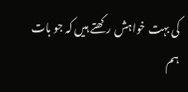کی بہت خواہش رکھتے ہیں کہ جو بات ہم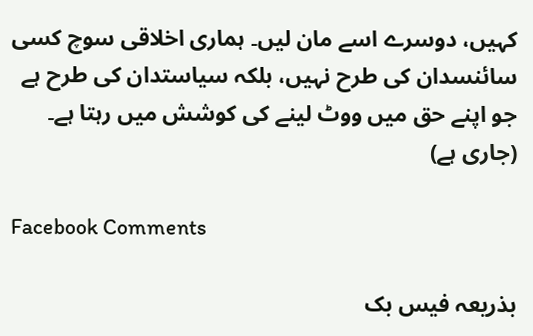کہیں، دوسرے اسے مان لیں۔ ہماری اخلاقی سوچ کسی سائنسدان کی طرح نہیں، بلکہ سیاستدان کی طرح ہے جو اپنے حق میں ووٹ لینے کی کوشش میں رہتا ہے۔
(جاری ہے)

Facebook Comments

بذریعہ فیس بک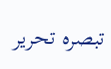تبصرہ تحریر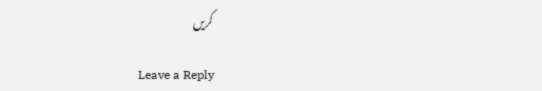کریں

Leave a Reply